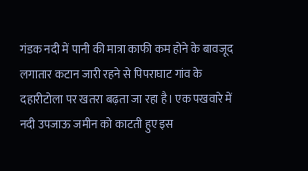गंडक नदी में पानी की मात्रा काफी कम होने के बावजूद लगातार कटान जारी रहने से पिपराघाट गांव के दहारीटोला पर खतरा बढ़ता जा रहा है। एक पखवारे में नदी उपजाऊ जमीन को काटती हुए इस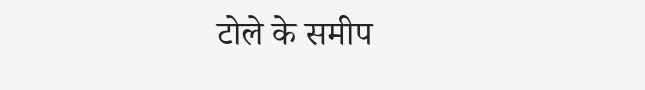टोले के समीप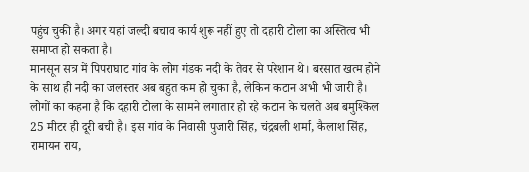पहुंच चुकी है। अगर यहां जल्दी बचाव कार्य शुरू नहीं हुए तो दहारी टोला का अस्तित्व भी समाप्त हो सकता है।
मानसून सत्र में पिपराघाट गांव के लोग गंडक नदी के तेवर से परेशान थे। बरसात खत्म होने के साथ ही नदी का जलस्तर अब बहुत कम हो चुका है, लेकिन कटान अभी भी जारी है। लोगों का कहना है कि दहारी टोला के सामने लगातार हो रहे कटान के चलते अब बमुश्किल 25 मीटर ही दूरी बची है। इस गांव के निवासी पुजारी सिंह, चंद्रबली शर्मा, कैलाश सिंह, रामायन राय,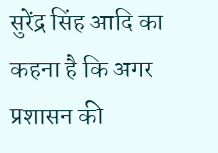सुरेंद्र सिंह आदि का कहना है कि अगर प्रशासन की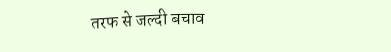तरफ से जल्दी बचाव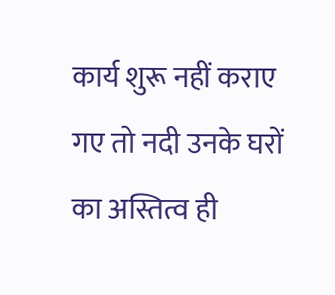कार्य शुरू नहीं कराए गए तो नदी उनके घरों का अस्तित्व ही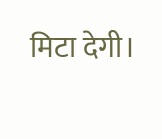मिटा देगी।